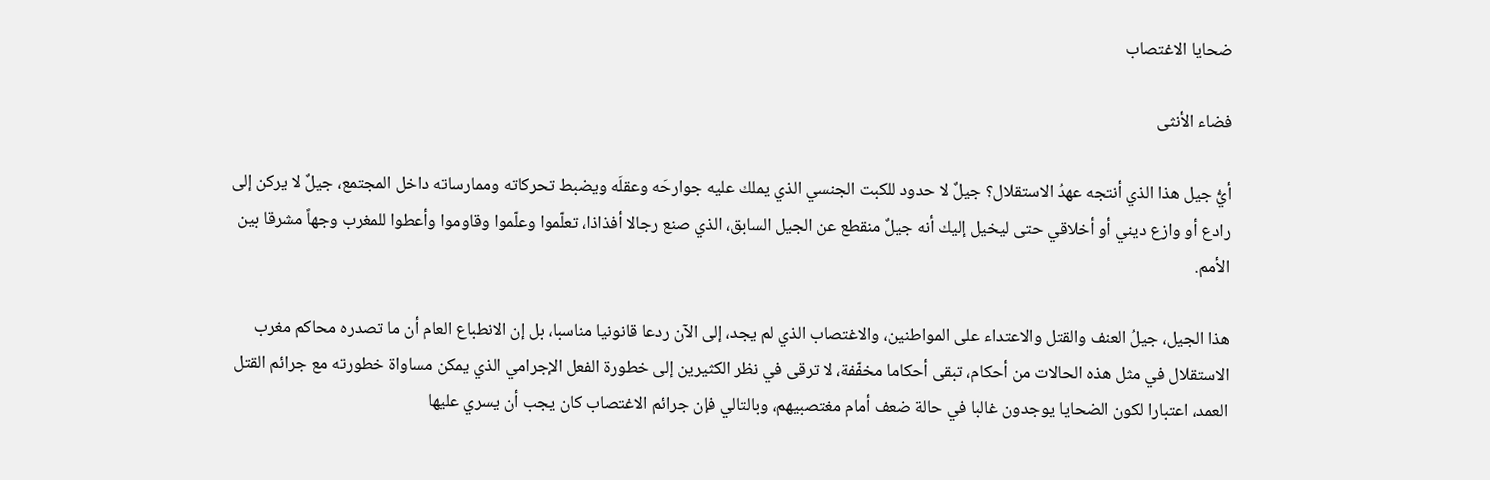ضحايا الاغتصاب

فضاء الأنثى

أيُّ جيل هذا الذي أنتجه عهدُ الاستقلال؟ جيلٌ لا حدود للكبت الجنسي الذي يملك عليه جوارحَه وعقلَه ويضبط تحركاته وممارساته داخل المجتمع، جيلٌ لا يركن إلى رادع أو وازع ديني أو أخلاقي حتى ليخيل إليك أنه جيلٌ منقطع عن الجيل السابق، الذي صنع رجالا أفذاذا، تعلّموا وعلّموا وقاوموا وأعطوا للمغرب وجهاً مشرقا بين الأمم.

هذا الجيل، جيلُ العنف والقتل والاعتداء على المواطنين، والاغتصاب الذي لم يجد، إلى الآن ردعا قانونيا مناسبا، بل إن الانطباع العام أن ما تصدره محاكم مغرب الاستقلال في مثل هذه الحالات من أحكام، تبقى أحكاما مخفّفة، لا ترقى في نظر الكثيرين إلى خطورة الفعل الإجرامي الذي يمكن مساواة خطورته مع جرائم القتل العمد، اعتبارا لكون الضحايا يوجدون غالبا في حالة ضعف أمام مغتصبيهم، وبالتالي فإن جرائم الاغتصاب كان يجب أن يسري عليها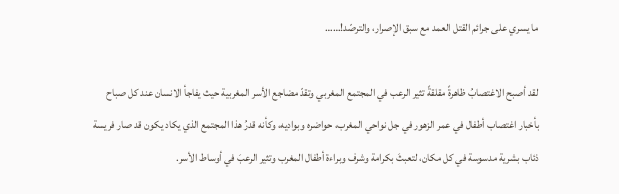ما يسري على جرائم القتل العمد مع سبق الإصرار، والترصّد!……

لقد أصبح الاغتصابُ ظاهرةً مقلقةً تثير الرعب في المجتمع المغربي وتقدّ مضاجع الأسر المغربية حيث يفاجأ الانسان عند كل صباح بأخبار اغتصاب أطفال في عمر الزهور في جل نواحي المغرب، حواضره وبواديه، وكأنه قدرُ هذا المجتمع الذي يكاد يكون قد صار فريسة ذئاب بشرية مدسوسة في كل مكان، لتعبثَ بكرامة وشرف وبراءة أطفال المغرب وتثير الرعبَ في أوساط الأسر.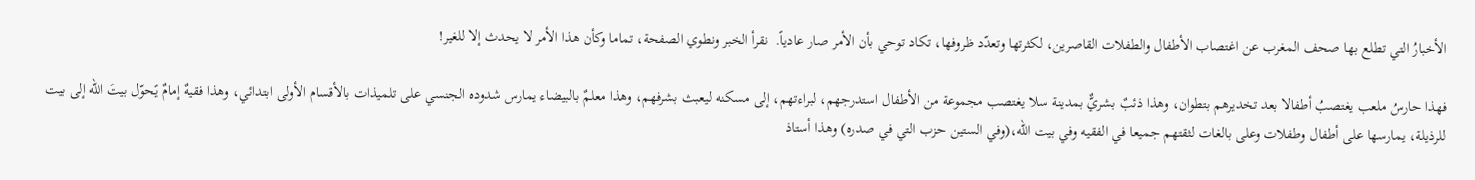الأخبارُ التي تطلع بها صحف المغرب عن اغتصاب الأطفال والطفلات القاصرين، لكثرتها وتعدّد ظروفها، تكاد توحي بأن الأمر صار عادياً.  نقرأ الخبر ونطوي الصفحة، تماما وكأن هذا الأمر لا يحدث إلا للغير!

فهذا حارسُ ملعب يغتصبُ أطفالا بعد تخديرهم بتطوان، وهذا ذئبٌ بشريٌّ بمدينة سلا يغتصب مجموعة من الأطفال استدرجهم، لبراءتهم، إلى مسكنه ليعبث بشرفهم، وهذا معلمٌ بالبيضاء يمارس شدوده الجنسي على تلميذات بالأقسام الأولى ابتدائي، وهذا فقيهٌ إمامٌ يًحوّل بيتَ الله إلى بيت للرذيلة، يمارسها على أطفال وطفلات وعلى بالغات لثقتهم جميعا في الفقيه وفي بيت الله،(وفي الستين حزب التي في صدره) وهذا أستاذ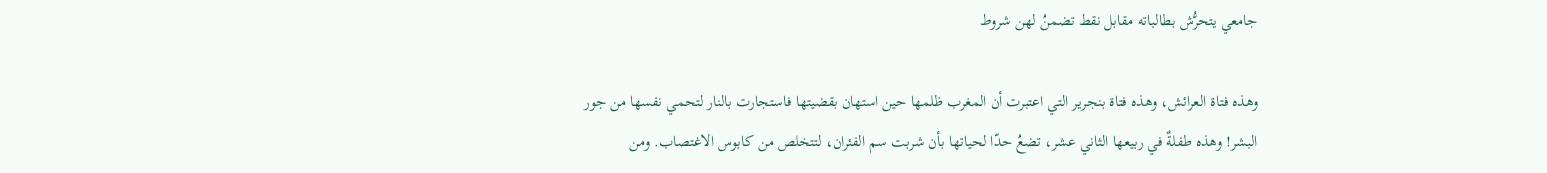جامعي يتحرُّش بطالباته مقابل نقط تضمنُ لهن شروط

وهذه فتاة العرائش، وهذه فتاة بنجرير التي اعتبرت أن المغرب ظلمها حين استهان بقضيتها فاستجارت بالنار لتحمي نفسها من جور البشر! وهذه طفلةٌ في ربيعها الثاني عشر، تضعُ حدّا لحياتها بأن شربت سم الفئران، لتتخلص من كابوس الاغتصاب. ومن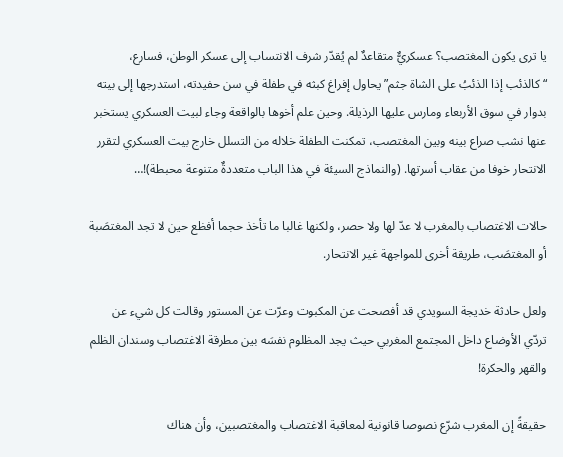يا ترى يكون المغتصب؟ عسكريٌّ متقاعدٌ لم يُقدّر شرف الانتساب إلى عسكر الوطن، فسارع، “كالذئب إذا الذئبُ على الشاة جثم” يحاول إفراغ كبثه في طفلة في سن حفيدته، استدرجها إلى بيته بدوار في سوق الأربعاء ومارس عليها الرذيلة. وحين علم أخوها بالواقعة وجاء لبيت العسكري يستخبر عنها نشب صراع بينه وبين المغتصب، تمكنت الطفلة خلاله من التسلل خارج بيت العسكري لتقرر الانتحار خوفا من عقاب أسرتها. (والنماذج السيئة في هذا الباب متعددةٌ متنوعة محبطة)!…

حالات الاغتصاب بالمغرب لا عدّ لها ولا حصر، ولكنها غالبا ما تأخذ حجما أفظع حين لا تجد المغتصَبة أو المغتصَب، طريقة أخرى للمواجهة غير الانتحار.

ولعل حادثة خديجة السويدي قد أفصحت عن المكبوت وعرّت عن المستور وقالت كل شيء عن تردّي الأوضاع داخل المجتمع المغربي حيث يجد المظلوم نفسَه بين مطرقة الاغتصاب وسندان الظلم والقهر والحكرة!

حقيقةً إن المغرب شرّع نصوصا قانونية لمعاقبة الاغتصاب والمغتصبين، وأن هناك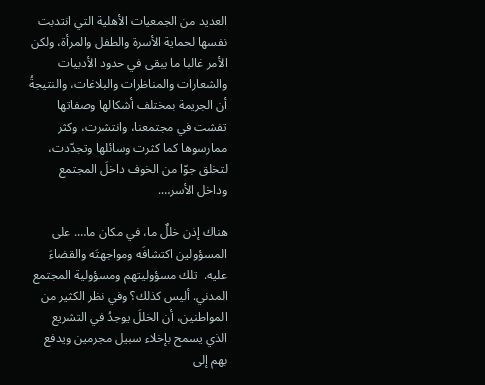العديد من الجمعيات الأهلية التي انتدبت نفسها لحماية الأسرة والطفل والمرأة، ولكن الأمر غالبا ما يبقى في حدود الأدبيات والشعارات والمناظرات والبلاغات، والنتيجةُ أن الجريمة بمختلف أشكالها وصفاتها تفشت في مجتمعنا، وانتشرت، وكثر ممارسوها كما كثرت وسائلها وتجدّدت، لتخلق جوّا من الخوف داخلَ المجتمع وداخل الأسر….

هناك إذن خللٌ ما، في مكان ما…. على المسؤولين اكتشافَه ومواجهتَه والقضاءَ عليه.  تلك مسؤوليتهم ومسؤولية المجتمع المدني. أليس كذلك؟ وفي نظر الكثير من المواطنين، أن الخللَ يوجدُ في التشريع الذي يسمح بإخلاء سبيل مجرمين ويدفع بهم إلى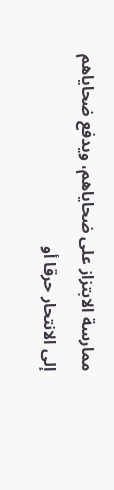ممارسة الابتزاز على ضحاياهم، ويدفع ضحاياهم إلى الانتحار حرقا أو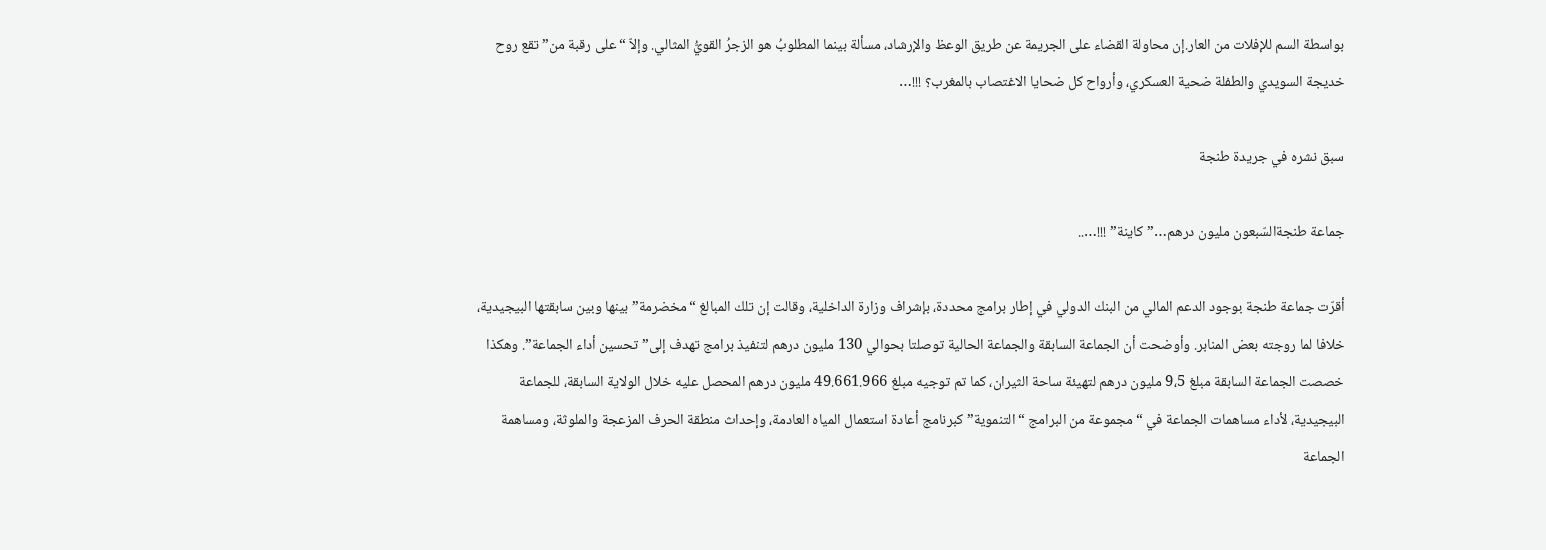بواسطة السم للإفلات من العار.إن محاولة القضاء على الجريمة عن طريق الوعظ والإرشاد، مسألة بينما المطلوبُ هو الزجرُ القويُّ المثالي. وإلاّ “على رقبة من” تقع روح خديجة السويدي والطفلة ضحية العسكري، وأرواح كل ضحايا الاغتصاب بالمغرب؟ !!!…

سبق نشره في جريدة طنجة

جماعة طنجةالسّبعون مليون درهم…”كاينة” !!!…..

أقرّت جماعة طنجة بوجود الدعم المالي من البنك الدولي في إطار برامج محددة، بإشراف وزارة الداخلية، وقالت إن تلك المبالغ “مخضرمة” بينها وبين سابقتها البيجيدية، خلافا لما روجته بعض المنابر. وأوضحت أن الجماعة السابقة والجماعة الحالية توصلتا بحوالي 130 مليون درهم لتنفيذ برامج تهدف إلى” تحسين أداء الجماعة”. وهكذا خصصت الجماعة السابقة مبلغ 9،5 مليون درهم لتهيئة ساحة الثيران، كما تم توجيه مبلغ 49.661.966 مليون درهم المحصل عليه خلال الولاية السابقة، للجماعة البيجيدية، لأداء مساهمات الجماعة في “مجموعة من البرامج “التنموية” كبرنامج أعادة استعمال المياه العادمة، وإحداث منطقة الحرف المزعجة والملوثة، ومساهمة الجماعة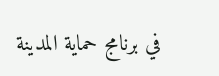في برنامج حماية المدينة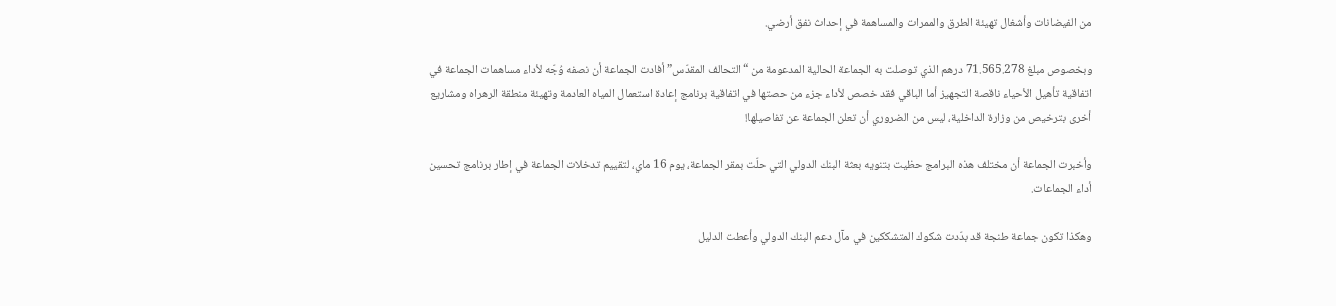من الفيضانات وأشغال تهيئة الطرق والممرات والمساهمة في إحداث نفق أرضي.

وبخصوص مبلغ 71.565.278 درهم الذي توصلت به الجماعة الحالية المدعومة من “التحالف المقدّس” أفادت الجماعة أن نصفه وُجّه لأداء مساهمات الجماعة في اتفاقية تأهيل الأحياء ناقصة التجهيز أما الباقي فقد خصص لأداء جزء من حصتها في اتفاقية برنامج إعادة استعمال المياه العادمة وتهيئة منطقة الرهراه ومشاريع أخرى بترخيص من وزارة الداخلية، ليس من الضروري أن تعلن الجماعة عن تفاصيلها!

وأخبرت الجماعة أن مختلف هذه البرامج حظيت بتنويه بعثة البنك الدولي التي حلّت بمقر الجماعة، يوم 16 ماي، لتقييم تدخلات الجماعة في إطار برنامج تحسين أداء الجماعات.

وهكذا تكون جماعة طنجة قد بدّدت شكوك المتشككين في مآل دعم البنك الدولي وأعطت الدليل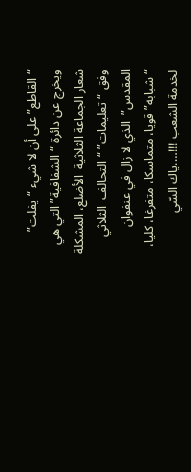“القاطع” على أن لا شيء “يفلت” ويخرج عن دائرة “الشفافية” التي هي شعار الجماعة الثلاثية  الأضلع، المشكلة وفق “تعليمات” “التحالف  الثلاثي المقدس”  الذي لا زال في عنفوان “شبابه” قويا، متماسكا، متفرغا، كليا، لخدمة الشعب !!!….ياك السّي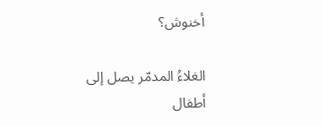أخنوش؟

الغلاءُ المدمّر يصل إلى أطفال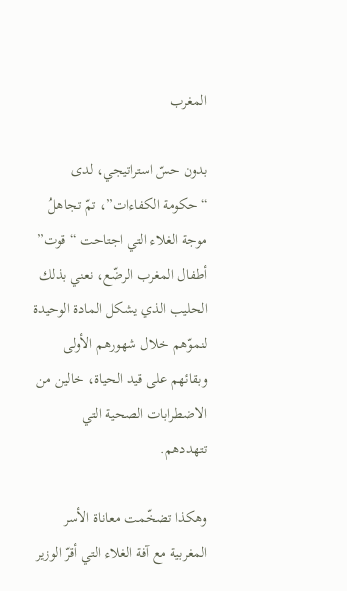المغرب

بدون حسّ استراتيجي، لدى “حكومة الكفاءات”، تمّ تجاهلُ موجة الغلاء التي اجتاحت “قوت” أطفال المغرب الرضّع، نعني بذلك الحليب الذي يشكل المادة الوحيدة لنموّهم خلال شهورهم الأولى وبقائهم على قيد الحياة، خالين من الاضطرابات الصحية التي تتهددهم.

وهكذا تضخّمت معاناة الأسر المغربية مع آفة الغلاء التي أقرّ الوزير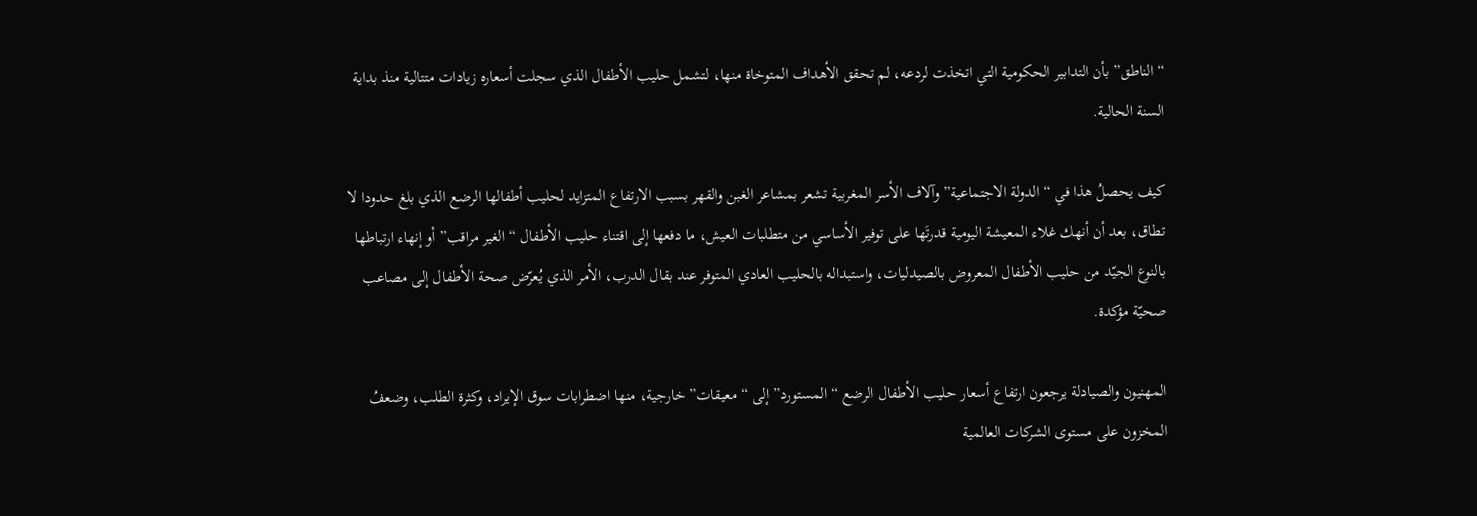“الناطق” بأن التدابير الحكومية التي اتخذت لردعه، لم تحقق الأهداف المتوخاة منها، لتشمل حليب الأطفال الذي سجلت أسعاره زيادات متتالية منذ بداية السنة الحالية.

كيف يحصلُ هذا في “الدولة الاجتماعية” وآلاف الأسر المغربية تشعر بمشاعر الغبن والقهر بسبب الارتفاع المتزايد لحليب أطفالها الرضع الذي بلغ حدودا لا تطاق، بعد أن أنهك غلاء المعيشة اليومية قدرتَها على توفير الأساسي من متطلبات العيش، ما دفعها إلى اقتناء حليب الأطفال “الغير مراقب” أو إنهاء ارتباطها بالنوع الجيّد من حليب الأطفال المعروض بالصيدليات، واستبداله بالحليب العادي المتوفر عند بقال الدرب، الأمر الذي يُعرّض صحة الأطفال إلى مصاعب صحيّة مؤكدة.

المهنيون والصيادلة يرجعون ارتفاع أسعار حليب الأطفال الرضع “المستورد” إلى “معيقات” خارجية، منها اضطرابات سوق الإيراد، وكثرة الطلب، وضعفُ المخزون على مستوى الشركات العالمية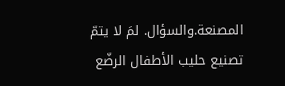المصنعة.والسؤال. لمَ لا يتمّ تصنيع حليب الأطفال الرضّع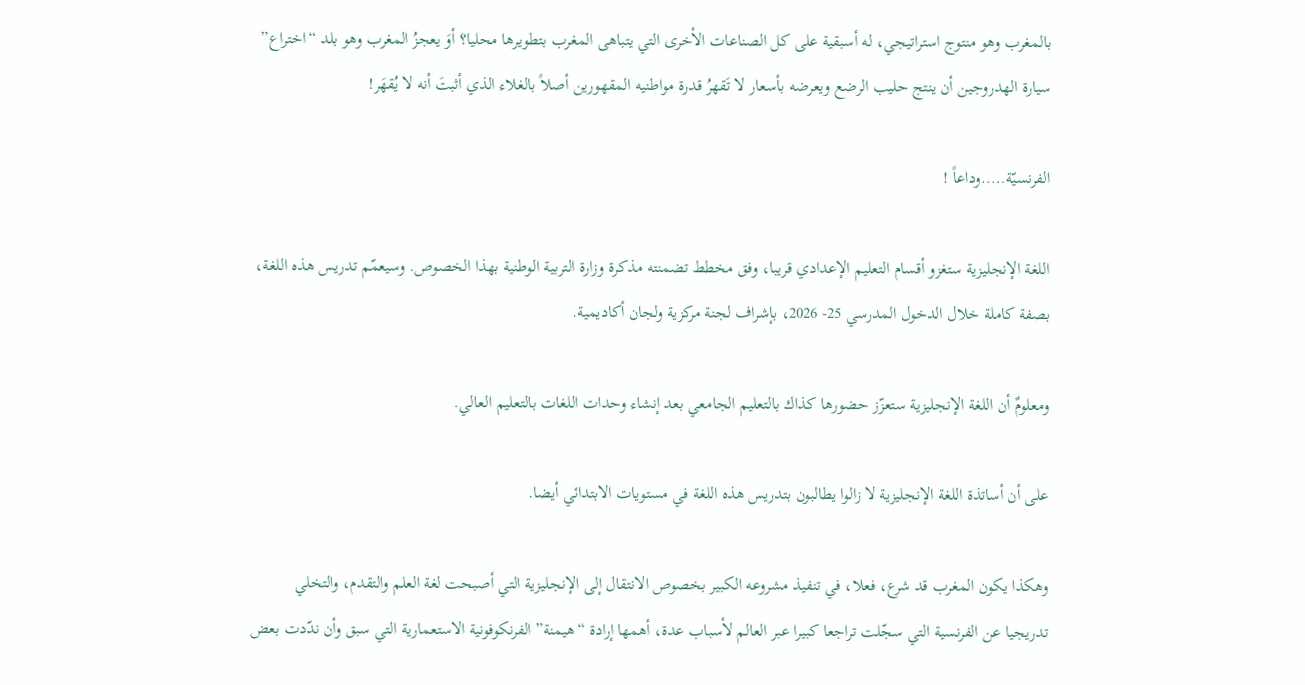بالمغرب وهو منتوج استراتيجي، له أسبقية على كل الصناعات الأخرى التي يتباهى المغرب بتطويرها محليا؟ أوَ يعجزُ المغرب وهو بلد “اختراع” سيارة الهدروجين أن ينتج حليب الرضع ويعرضه بأسعار لا تَقهرُ قدرة مواطنيه المقهورين أصلاً بالغلاء الذي أثبتَ أنه لا يُقهَر!

الفرنسيّة…..وداعاً !

اللغة الإنجليزية ستغزو أقسام التعليم الإعدادي قريبا، وفق مخطط تضمنته مذكرة وزارة التربية الوطنية بهذا الخصوص. وسيعمّم تدريس هذه اللغة، بصفة كاملة خلال الدخول المدرسي 25- 2026، بإشراف لجنة مركزية ولجان أكاديمية.

ومعلومٌ أن اللغة الإنجليزية ستعزّز حضورها كذاك بالتعليم الجامعي بعد إنشاء وحدات اللغات بالتعليم العالي.

على أن أساتذة اللغة الإنجليزية لا زالوا يطالبون بتدريس هذه اللغة في مستويات الابتدائي أيضا.

وهكذا يكون المغرب قد شرع، فعلا، في تنفيذ مشروعه الكبير بخصوص الانتقال إلى الإنجليزية التي أصبحت لغة العلم والتقدم، والتخلي تدريجيا عن الفرنسية التي سجّلت تراجعا كبيرا عبر العالم لأسباب عدة، أهمها إرادة “هيمنة” الفرنكوفونية الاستعمارية التي سبق وأن ندّدت بعض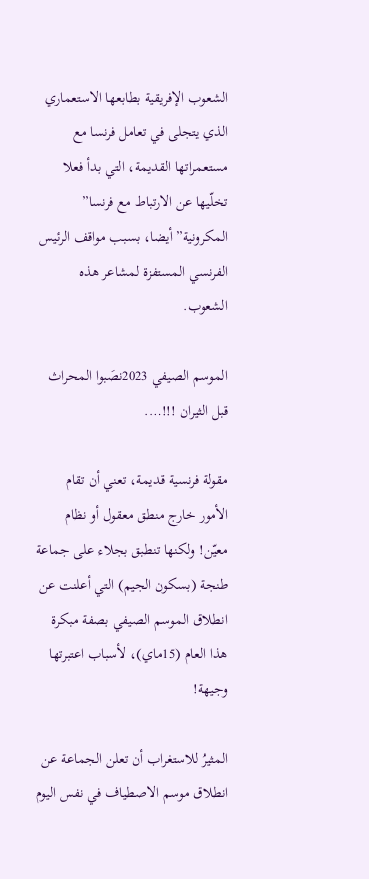الشعوب الإفريقية بطابعها الاستعماري الذي يتجلى في تعامل فرنسا مع مستعمراتها القديمة، التي بدأ فعلا تخلّيها عن الارتباط مع فرنسا” المكرونية” أيضا، بسبب مواقف الرئيس الفرنسي المستفزة لمشاعر هذه الشعوب.

الموسم الصيفي 2023نصَبوا المحراث قبل الثيران !!!….

مقولة فرنسية قديمة، تعني أن تقام الأمور خارج منطق معقول أو نظام معيّن! ولكنها تنطبق بجلاء على جماعة طنجة (بسكون الجيم) التي أعلنت عن انطلاق الموسم الصيفي بصفة مبكرة هذا العام (15ماي)، لأسباب اعتبرتها وجيهة!

المثيرُ للاستغراب أن تعلن الجماعة عن انطلاق موسم الاصطياف في نفس اليوم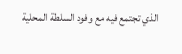الذي تجتمع فيه مع وفود السلطة المحلية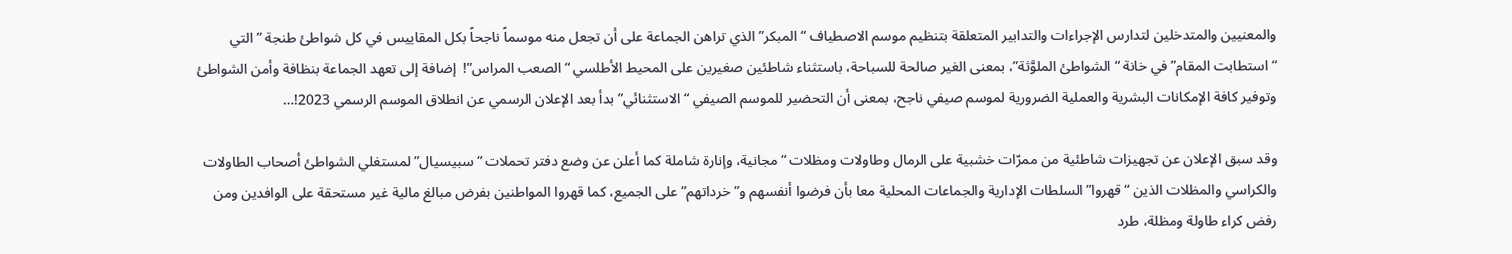والمعنيين والمتدخلين لتدارس الإجراءات والتدابير المتعلقة بتنظيم موسم الاصطياف “المبكر” الذي تراهن الجماعة على أن تجعل منه موسماً ناجحاً بكل المقاييس في كل شواطئ طنجة ” التي “استطابت المقام” في خانة “الشواطئ الملوَّثة”، بمعنى الغير صالحة للسباحة، باستثناء شاطئين صغيرين على المحيط الأطلسي “الصعب المراس”!  إضافة إلى تعهد الجماعة بنظافة وأمن الشواطئ وتوفير كافة الإمكانات البشرية والعملية الضرورية لموسم صيفي ناجح، بمعنى أن التحضير للموسم الصيفي “الاستثنائي” بدأ بعد الإعلان الرسمي عن انطلاق الموسم الرسمي 2023!…

وقد سبق الإعلان عن تجهيزات شاطئية من ممرّات خشبية على الرمال وطاولات ومظلات “مجانية، وإنارة شاملة كما أعلن عن وضع دفتر تحملات “سبيسيال” لمستغلي الشواطئ أصحاب الطاولات والكراسي والمظلات الذين “قهروا” السلطات الإدارية والجماعات المحلية معا بأن فرضوا أنفسهم و”خرداتهم” على الجميع، كما قهروا المواطنين بفرض مبالغ مالية غير مستحقة على الوافدين ومن رفض كراء طاولة ومظلة، طرد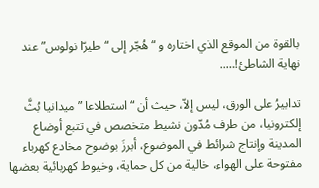بالقوة من الموقع الذي اختاره و “هُجّر إلى “طيرّا نولوس” عند نهاية الشاطئ!…..

تدابيرُ على الورق، ليس إلاّ، حيث أن “استطلاعا ” ميدانيا بُثَّ إلكترونيا، من طرف مُدّون نشيط متخصص في تتبع أوضاع المدينة وإنتاج شرائط في الموضوع، أبرزَ بوضوح مخادع كهرباء مفتوحة على الهواء، خالية من كل حماية، وخيوط كهربائية بعضها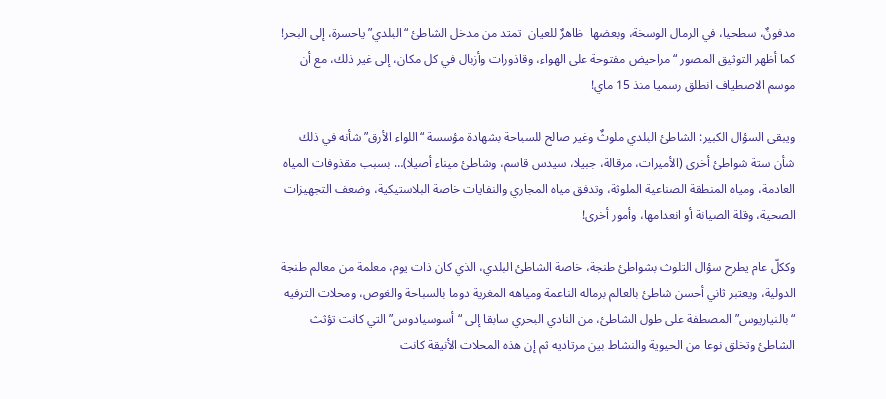مدفونٌ، سطحيا، في الرمال الوسخة، وبعضها  ظاهرٌ للعيان  تمتد من مدخل الشاطئ “البلدي” ياحسرة، إلى البحر! كما أظهر التوثيق المصور “مراحيض مفتوحة على الهواء، وقاذورات وأزبال في كل مكان، إلى غير ذلك، مع أن موسم الاصطياف انطلق رسميا منذ 15 ماي!

ويبقى السؤال الكبير: الشاطئ البلدي ملوثٌ وغير صالح للسباحة بشهادة مؤسسة “اللواء الأرق” شأنه في ذلك شأن ستة شواطئ أخرى (الأميرات، مرقالة، جبيلا، سيدس قاسم، وشاطئ ميناء أصيلا)… بسبب مقذوفات المياه العادمة، ومياه المنطقة الصناعية الملوثة، وتدفق مياه المجاري والنفايات خاصة البلاستيكية، وضعف التجهيزات الصحية، وقلة الصيانة أو انعدامها، وأمور أخرى!

وككلّ عام يطرح سؤال التلوث بشواطئ طنجة، خاصة الشاطئ البلدي، الذي كان ذات يوم، معلمة من معالم طنجة الدولية، ويعتبر ثاني أحسن شاطئ بالعالم برماله الناعمة ومياهه المغرية دوما بالسباحة والغوص، ومحلات الترفيه “بالنياريوس” المصطفة على طول الشاطئ، من النادي البحري سابقا إلى “أسوسيادوس” التي كانت تؤثث الشاطئ وتخلق نوعا من الحيوية والنشاط بين مرتاديه ثم إن هذه المحلات الأنيقة كانت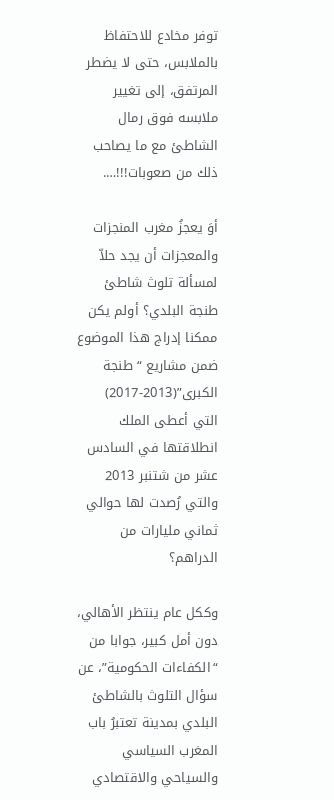توفر مخادع للاحتفاظ بالملابس، حتى لا يضطر المرتفق، إلى تغيير ملابسه فوق رمال الشاطئ مع ما يصاحب ذلك من صعوبات!!!….

أوَ يعجزُ مغرب المنجزات والمعجزات أن يجد حلاّ لمسألة تلوث شاطئ طنجة البلدي؟ أولم يكن ممكنا إدراج هذا الموضوع ضمن مشاريع “طنجة الكبرى”(2013-2017) التي أعطى الملك انطلاقتها في السادس عشر من شتنبر 2013 والتي رُصدت لها حوالي ثماني مليارات من الدراهم؟

وككل عام ينتظر الأهالي، دون أمل كبير، جوابا من “الكفاءات الحكومية”، عن سؤال التلوث بالشاطئ البلدي بمدينة تعتبرُ باب المغرب السياسي والسياحي والاقتصادي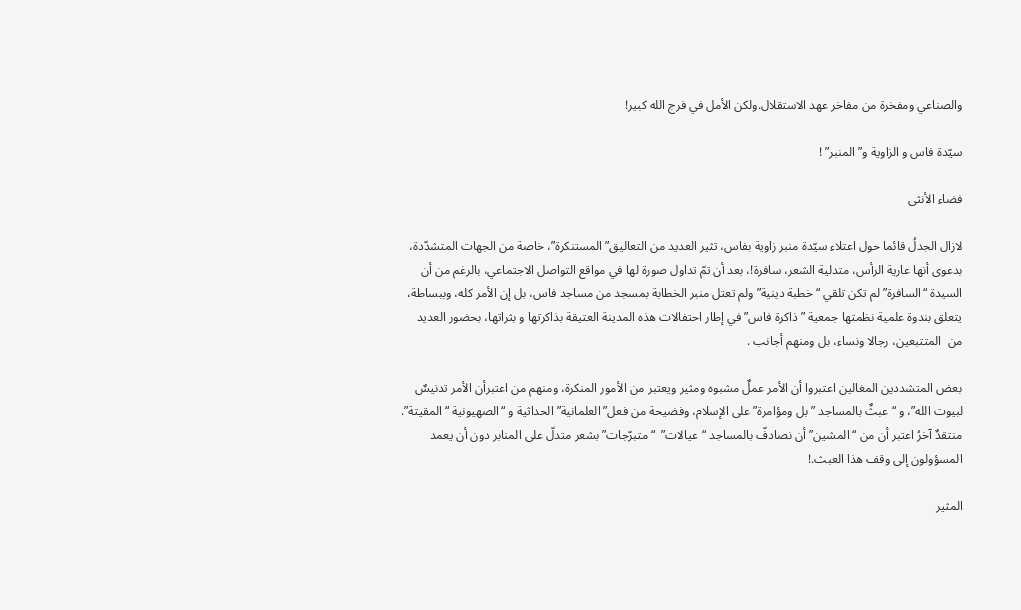والصناعي ومفخرة من مفاخر عهد الاستقلال.ولكن الأمل في فرج الله كبير!

سيّدة فاس و الزاوية و”المنبر” !

فضاء الأنثى

لازال الجدلُ قائما حول اعتلاء سيّدة منبر زاوية بفاس، تثير العديد من التعاليق” المستنكرة”، خاصة من الجهات المتشدّدة، بدعوى أنها عارية الرأس، متدلية الشعر، سافرة!، بعد أن تمّ تداول صورة لها في مواقع التواصل الاجتماعي، بالرغم من أن السيدة “السافرة” لم تكن تلقي “خطبة دينية” ولم تعتل منبر الخطابة بمسجد من مساجد فاس، بل إن الأمر كله، وببساطة، يتعلق بندوة علمية نظمتها جمعية ” ذاكرة فاس” في إطار احتفالات هذه المدينة العتيقة بذاكرتها و بثراتها، بحضور العديد من  المتتبعين، رجالا ونساء، بل ومنهم أجانب .

بعض المتشددين المغالين اعتبروا أن الأمر عملٌ مشبوه ومثير ويعتبر من الأمور المنكرة، ومنهم من اعتبرأن الأمر تدنيسٌ لبيوت الله”، و “عبثٌ بالمساجد ” بل ومؤامرة” على الإسلام، وفضيحة من فعل” العلمانية” الحداثية و “الصهيونية “المقيتة”. منتقدٌ آخرُ اعتبر أن من “المشين” أن نصادفّ بالمساجد “عيالات”  “متبرّجات” بشعر متدلّ على المنابر دون أن يعمد المسؤولون إلى وقف هذا العبث.!

المثير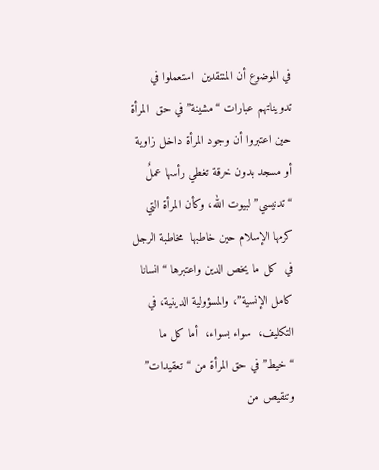في الموضوع أن المنتقدين  استعملوا في تدويناتهم عبارات “مشينة” في حق  المرأة حين اعتبروا أن وجود المرأة داخل زاوية أو مسجد بدون خرقة تغطي رأسها عملٌ “تدنيسي” لبيوت الله، وكأن المرأة التي كرمها الإسلام حين خاطبها  مخاطبة الرجل  في  كل ما يخص الدين واعتبرها “انسانا كامل الإنسية”، والمسؤولية الدينية، في التكليف،  سواء بسواء،  أما كل ما “خيط” في حق المرأة من “تعقيدات”  وتنقيص من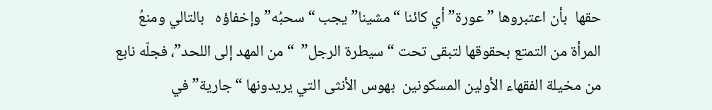حقها  بأن اعتبروها ” عورة” أي كائنا “مشينا” يجب “سحبُه” وإخفاؤه   بالتالي ومنعُ المرأة من التمتع بحقوقها لتبقى تحت “سيطرة الرجل”  “من المهد إلى اللحد”، فجلّه نابع من مخيلة الفقهاء الأولين المسكونين  بهوس الأنثى التي يريدونها “جارية” في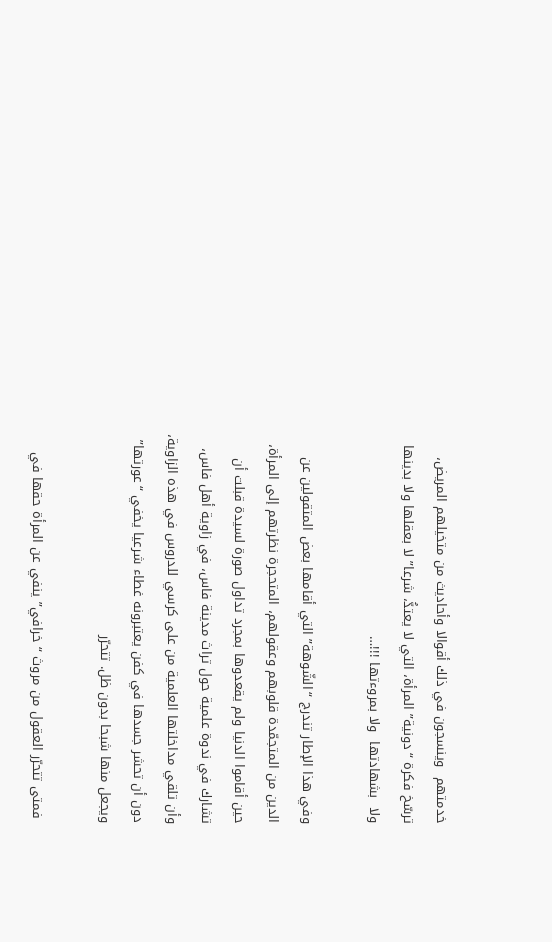خدمتهم  وينسجون في ذلك أقوالا وأحاديث من متخيلهم المريض،   ترسّخ فكرة “دونية” المرأة، التي لا يعتدُّ، شرعا” لا بعقلها ولا بدينها ولا  بشهادتها  ولا بمروءتها !!!…

وفي هذا الإطار تندرج “الشّوهة” التي أقامها بعض المتقولين عن الدين من المتجمّدة قلوبهم وعقولهم، المتحجرة نظرتهم إلى المرأة، حين أقاموا الدنيا ولم يقعدوها بمجرد تداول صورة لسيدة قبلت أن تشارك في ندوة علمية حول تراث مدينة فاس، في زاوية أهل فاس، وأن تلقي مداخلتها العلمية من على كرسي للدروس في هذه الزاوية، دون أن تحشر جسدها في كفن يعتبرونه غطاء شرعيا يخفي “عورتها” ويجعل منها شبحا بدون ظل. تتحرّر

 فمتى تتحرّر العقول من مروث “خرافي” ينفي عن المرأة حقها في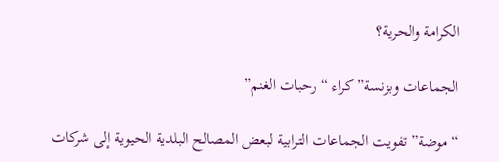الكرامة والحرية؟

الجماعات وبزنسة” كراء “رحبات الغنم”

“موضة” تفويت الجماعات الترابية لبعض المصالح البلدية الحيوية إلى شركات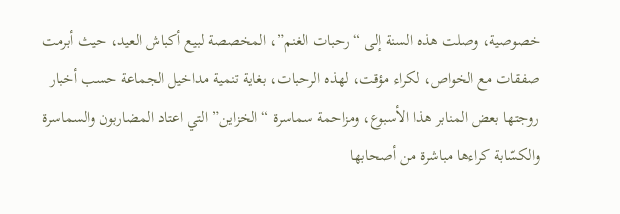خصوصية، وصلت هذه السنة إلى “رحبات الغنم”، المخصصة لبيع أكباش العيد، حيث أبرمت صفقات مع الخواص، لكراء مؤقت، لهذه الرحبات، بغاية تنمية مداخيل الجماعة حسب أخبار روجتها بعض المنابر هذا الأسبوع، ومزاحمة سماسرة “الخزاين” التي اعتاد المضاربون والسماسرة والكسّابة كراءها مباشرة من أصحابها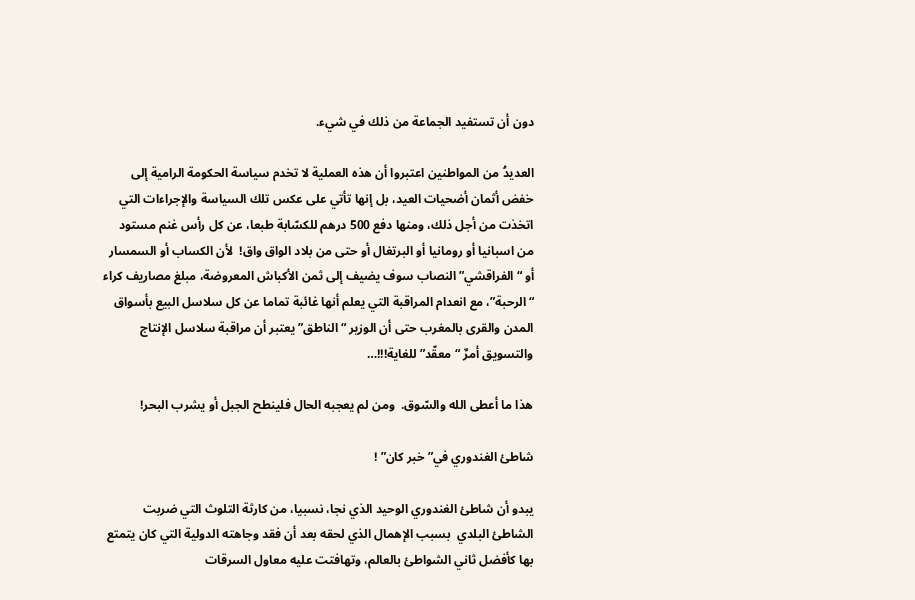دون أن تستفيد الجماعة من ذلك في شيء.

العديدُ من المواطنين اعتبروا أن هذه العملية لا تخدم سياسة الحكومة الرامية إلى خفض أثمان أضحيات العيد، بل إنها تأتي على عكس تلك السياسة والإجراءات التي اتخذت من أجل ذلك، ومنها دفع 500 درهم للكسّابة طبعا، عن كل رأس غنم مستود من اسبانيا أو رومانيا أو البرتغال أو حتى من بلاد الواق واق!  لأن الكساب أو السمسار أو “الفراقشي” النصاب سوف يضيف إلى ثمن الأكباش المعروضة، مبلغ مصاريف كراء “الرحبة”، مع انعدام المراقبة التي يعلم أنها غائبة تماما عن كل سلاسل البيع بأسواق المدن والقرى بالمغرب حتى أن الوزير “الناطق” يعتبر أن مراقبة سلاسل الإنتاج والتسويق أمرٌ “معقّد” للغاية!!!…

هذا ما أعطى الله والسّوق.  ومن لم يعجبه الحال فلينطح الجبل أو يشرب البحر!

شاطئ الغندوري في” خبر كان” !

يبدو أن شاطئ الغندوري الوحيد الذي نجا، نسبيا، من كارثة التلوث التي ضربت الشاطئ البلدي  بسبب الإهمال الذي لحقه بعد أن فقد وجاهته الدولية التي كان يتمتع بها كأفضل ثاني الشواطئ بالعالم، وتهافتت عليه معاول السرقات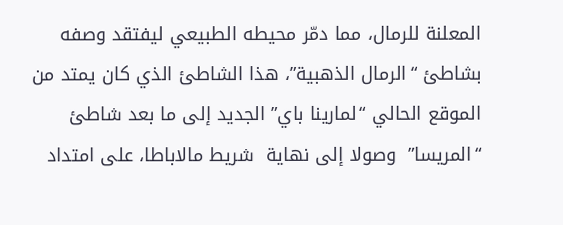المعلنة للرمال، مما دمّر محيطه الطبيعي ليفتقد وصفه بشاطئ “الرمال الذهبية”، هذا الشاطئ الذي كان يمتد من الموقع الحالي “لمارينا باي” الجديد إلى ما بعد شاطئ “المريسا”  وصولا إلى نهاية  شريط مالاباطا، على امتداد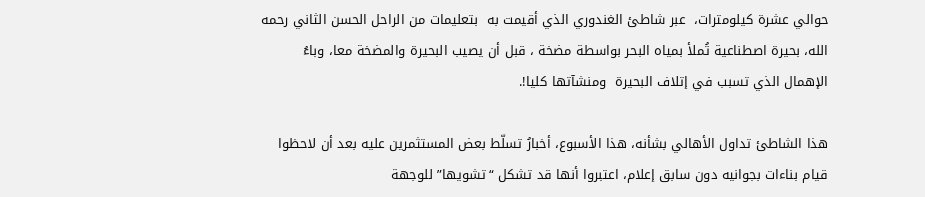حوالي عشرة كيلومترات،  عبر شاطئ الغندوري الذي أقيمت به  بتعليمات من الراحل الحسن الثاني رحمه الله، بحيرة اصطناعية تُملأ بمياه البحر بواسطة مضخة ، قبل أن يصيب البحيرة والمضخة معا، وباءُ الإهمال الذي تسبب في إتلاف البحيرة  ومنشآتها كليا!.

هذا الشاطئ تداول الأهالي بشأنه، هذا الأسبوع، أخبارُ تسلّط بعض المستثمرين عليه بعد أن لاحظوا قيام بناءات بجوانيه دون سابق إعلام، اعتبروا أنها قد تشكل “تشويها” للوجهة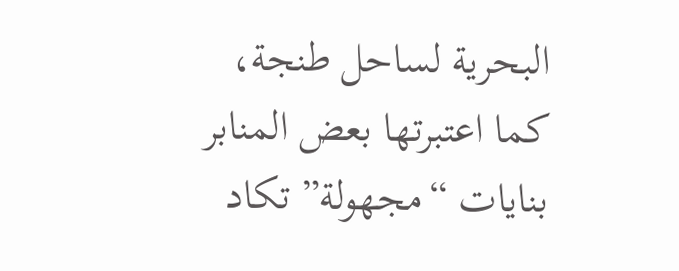البحرية لساحل طنجة، كما اعتبرتها بعض المنابر بنايات “مجهولة” تكاد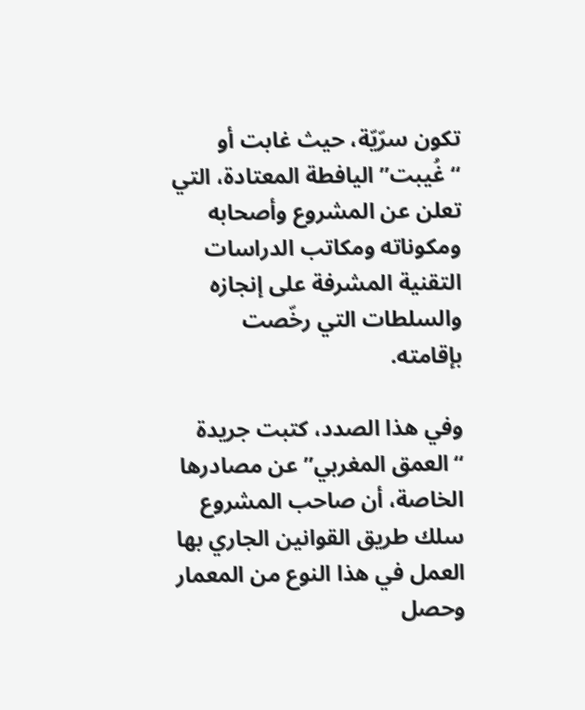تكون سرّيّة، حيث غابت أو “غُيبت” اليافطة المعتادة، التي تعلن عن المشروع وأصحابه ومكوناته ومكاتب الدراسات التقنية المشرفة على إنجازه والسلطات التي رخّصت بإقامته.

وفي هذا الصدد، كتبت جريدة “العمق المغربي” عن مصادرها الخاصة، أن صاحب المشروع سلك طريق القوانين الجاري بها العمل في هذا النوع من المعمار وحصل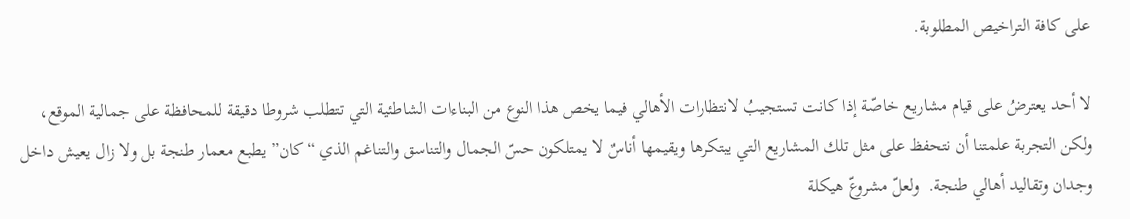على كافة التراخيص المطلوبة.

لا أحد يعترضُ على قيام مشاريع خاصّة إذا كانت تستجيبُ لانتظارات الأهالي فيما يخص هذا النوع من البناءات الشاطئية التي تتطلب شروطا دقيقة للمحافظة على جمالية الموقع، ولكن التجربة علمتنا أن نتحفظ على مثل تلك المشاريع التي يبتكرها ويقيمها أناسٌ لا يمتلكون حسّ الجمال والتناسق والتناغم الذي “كان” يطبع معمار طنجة بل ولا زال يعيش داخل وجدان وتقاليد أهالي طنجة.  ولعلّ مشروعّ هيكلة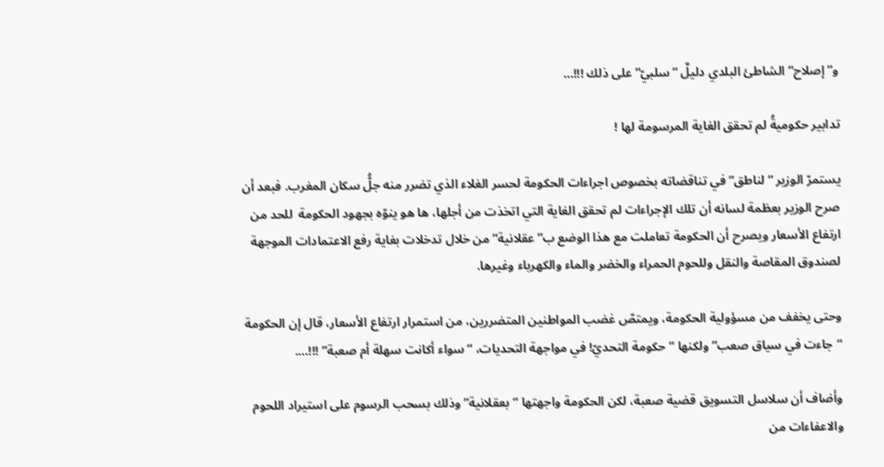و”إصلاح” الشاطئ البلدي دليلٌ “سلبيّ” على ذلك !!!…

تدابير حكوميةُ لم تحقق الغاية المرسومة لها !

يستمرّ الوزير “لناطق” في تناقضاته بخصوص اجراءات الحكومة لحسر الغلاء الذي تضرر منه جلُّ سكان المغرب. فبعد أن صرح الوزير بعظمة لسانه أن تلك الإجراءات لم تحقق الغاية التي اتخذت من أجلها، ها هو ينوّه بجهود الحكومة  للحد من ارتفاع الأسعار ويصرح أن الحكومة تعاملت مع هذا الوضع ب”عقلانية” من خلال تدخلات بغاية رفع الاعتمادات الموجهة لصندوق المقاصة والنقل وللحوم الحمراء والخضر والماء والكهرباء وغيرها.

وحتى يخفف من مسؤولية الحكومة، ويمتصّ غضب المواطنين المتضررين، من استمرار ارتفاع الأسعار، قال إن الحكومة “جاءت في سياق صعب” ولكنها “حكومة التحديّ! في مواجهة التحديات، “سواء أكانت سهلة أم صعبة” !!!….

وأضاف أن سلاسل التسويق قضية صعبة، لكن الحكومة واجهتها “بعقلانية” وذلك بسحب الرسوم على استيراد اللحوم والاعفاءات من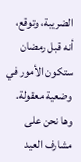الضريبة، وتوقع، أنه قبل رمضان ستكون الأمور في وضعية معقولة. وها نحن على مشارف العيد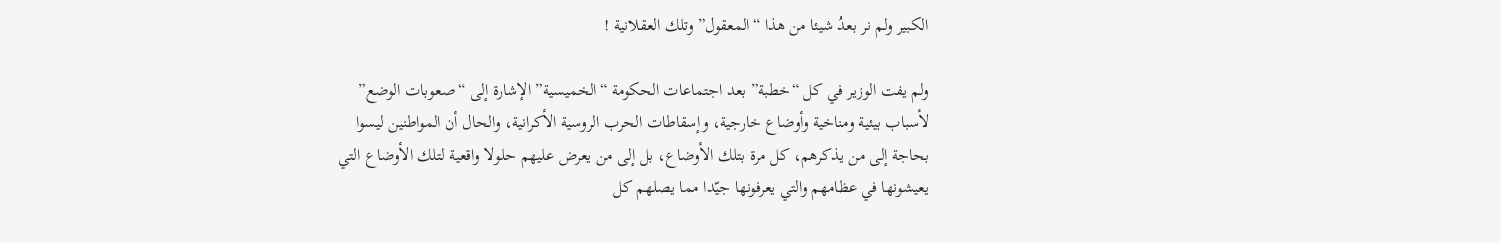الكبير ولم نر بعدُ شيئا من هذا “المعقول” وتلك العقلانية !

ولم يفت الوزير في كل “خطبة” بعد اجتماعات الحكومة “الخميسية” الإشارة إلى “صعوبات الوضع” لأسباب بيئية ومناخية وأوضاع خارجية، وإسقاطات الحرب الروسية الأكرانية، والحال أن المواطنين ليسوا بحاجة إلى من يذكرهم، كل مرة بتلك الأوضاع، بل إلى من يعرض عليهم حلولا واقعية لتلك الأوضاع التي يعيشونها في عظامهم والتي يعرفونها جيّدا مما يصلهم كل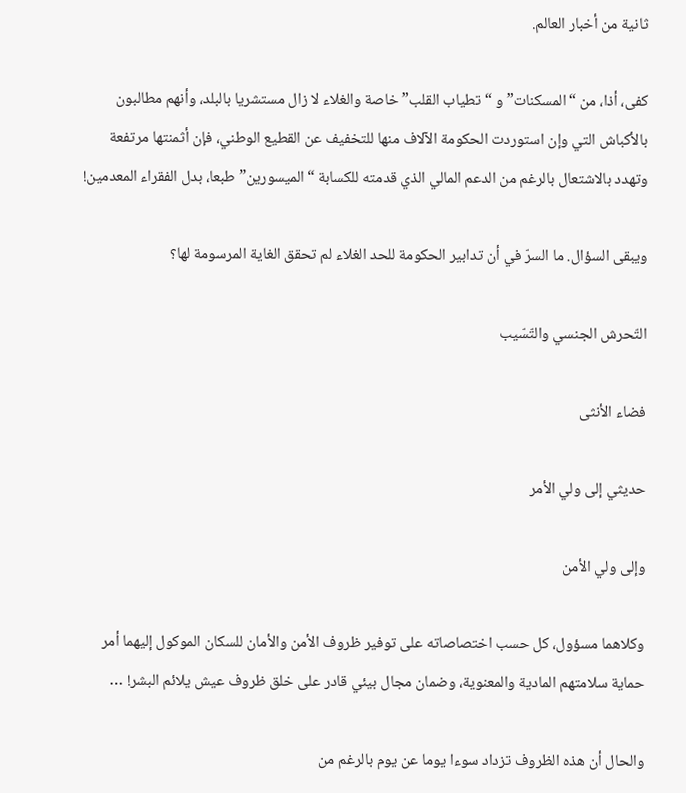ثانية من أخبار العالم.

كفى، أذا، من “المسكنات” و “تطياب القلب” خاصة والغلاء لا زال مستشريا بالبلد، وأنهم مطالبون بالأكباش التي وإن استوردت الحكومة الآلاف منها للتخفيف عن القطيع الوطني، فإن أثمنتها مرتفعة وتهدد بالاشتعال بالرغم من الدعم المالي الذي قدمته للكسابة “الميسورين” طبعا، بدل الفقراء المعدمين!

ويبقى السؤال. ما السرّ في أن تدابير الحكومة للحد الغلاء لم تحقق الغاية المرسومة لها؟

التّحرش الجنسي والتّسّيب

فضاء الأنثى

حديثي إلى ولي الأمر

وإلى ولي الأمن

وكلاهما مسؤول، كل حسب اختصاصاته على توفير ظروف الأمن والأمان للسكان الموكول إليهما أمر حماية سلامتهم المادية والمعنوية، وضمان مجال بيئي قادر على خلق ظروف عيش يلائم البشر! …

والحال أن هذه الظروف تزداد سوءا يوما عن يوم بالرغم من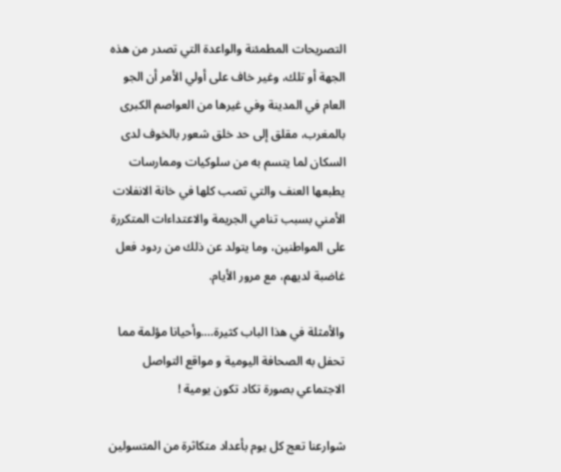التصريحات المطمئنة والواعدة التي تصدر من هذه الجهة أو تلك، وغير خاف على أولي الأمر أن الجو العام في المدينة وفي غيرها من العواصم الكبرى بالمغرب، مقلق إلى حد خلق شعور بالخوف لدى السكان لما يتسم به من سلوكيات وممارسات يطبعها العنف والتي تصب كلها في خانة الانفلات الأمني بسبب تنامي الجريمة والاعتداءات المتكررة على المواطنين، وما يتولد عن ذلك من ردود فعل غاضبة لديهم، مع مرور الأيام.

والأمثلة في هذا الباب كثيرة….وأحيانا مؤلمة مما تحفل به الصحافة اليومية و مواقع التواصل الاجتماعي بصورة تكاد تكون يومية !

شوارعنا تعج كل يوم بأعداد متكاثرة من المتسولين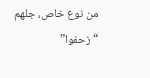من نوع خاص، جلهم “زحفوا”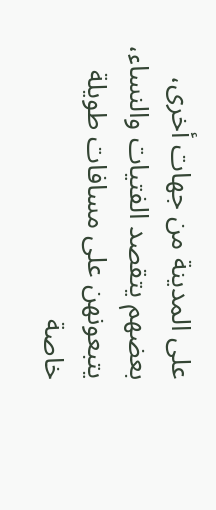على المدينة من جهات أخرى، بعضهم يتقصد الفتيات والنساء، يتبعونهن على مسافات طويلة خاصة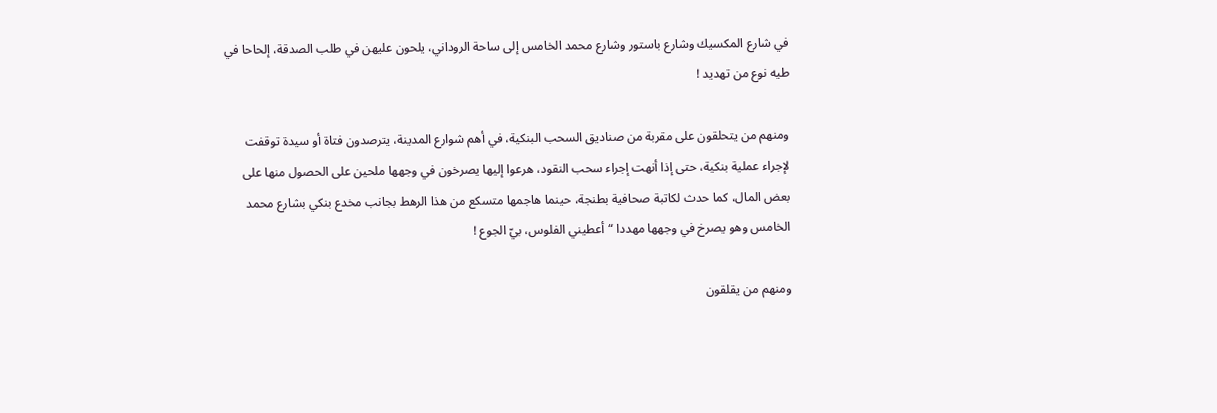في شارع المكسيك وشارع باستور وشارع محمد الخامس إلى ساحة الروداني، يلحون عليهن في طلب الصدقة، إلحاحا في طيه نوع من تهديد !

ومنهم من يتحلقون على مقربة من صناديق السحب البنكية، في أهم شوارع المدينة، يترصدون فتاة أو سيدة توقفت لإجراء عملية بنكية، حتى إذا أنهت إجراء سحب النقود، هرعوا إليها يصرخون في وجهها ملحين على الحصول منها على بعض المال، كما حدث لكاتبة صحافية بطنجة، حينما هاجمها متسكع من هذا الرهط بجانب مخدع بنكي بشارع محمد الخامس وهو يصرخ في وجهها مهددا “أعطيني الفلوس، بيّ الجوع !

ومنهم من يقلقون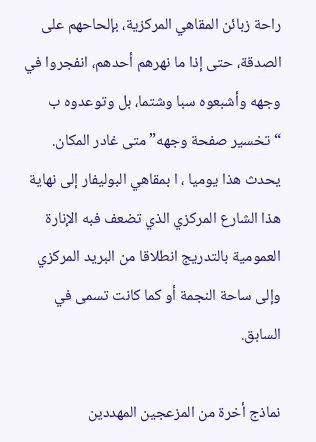راحة زبائن المقاهي المركزية، بإلحاحهم على الصدقة، حتى إذا ما نهرهم أحدهم، انفجروا في وجهه وأشبعوه سبا وشتما، بل وتوعدوه ب “تخسير صفحة وجهه” متى غادر المكان.  يحدث هذا يوميا ، ا بمقاهي البوليفار إلى نهاية هذا الشارع المركزي الذي تضعف فبه الإنارة العمومية بالتدريج انطلاقا من البريد المركزي وإلى ساحة النجمة أو كما كانت تسمى في السابق.

نماذج أخرة من المزعجين المهددين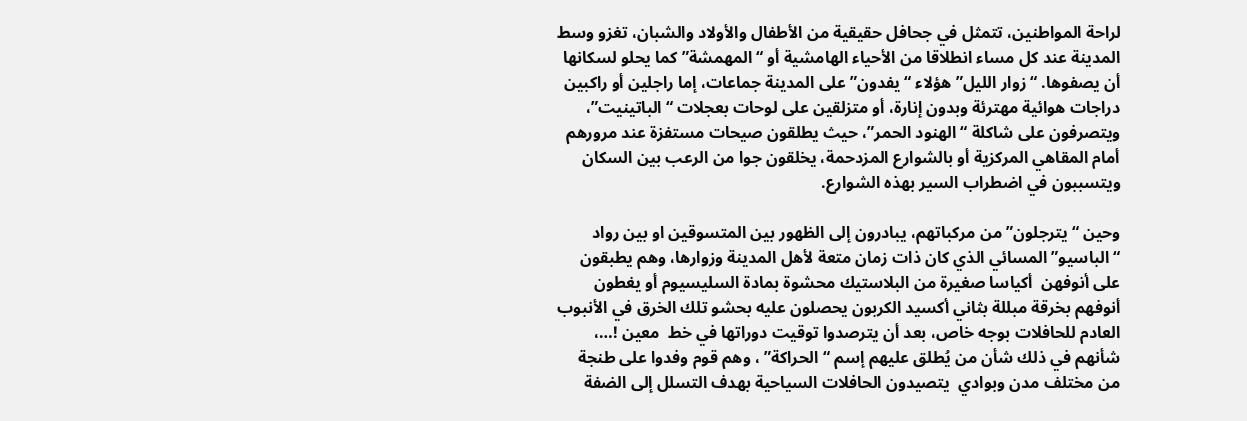لراحة المواطنين، تتمثل في جحافل حقيقية من الأطفال والأولاد والشبان، تغزو وسط المدينة عند كل مساء انطلاقا من الأحياء الهامشية أو “المهمشة” كما يحلو لسكانها أن يصفوها. “زوار الليل” هؤلاء “يفدون” على المدينة جماعات، إما راجلين أو راكبين دراجات هوائية مهترئة وبدون إنارة، أو متزلقين على لوحات بعجلات “الباتينيت”، ويتصرفون على شاكلة “الهنود الحمر”، حيث يطلقون صيحات مستفزة عند مرورهم أمام المقاهي المركزية أو بالشوارع المزدحمة، يخلقون جوا من الرعب بين السكان ويتسببون في اضطراب السير بهذه الشوارع.

وحين “يترجلون” من مركباتهم، يبادرون إلى الظهور بين المتسوقين او بين رواد “الباسيو” المسائي الذي كان ذات زمان متعة لأهل المدينة وزوارها، وهم يطبقون على أنوفهن  أكياسا صغيرة من البلاستيك محشوة بمادة السليسيوم أو يغطون أنوفهم بخرقة مبللة بثاني أكسيد الكربون يحصلون عليه بحشو تلك الخرق في الأنبوب العادم للحافلات بوجه خاص، بعد أن يترصدوا توقيت دوراتها في خط  معين !…، شأنهم في ذلك شأن من يُطلق عليهم إسم “الحراكة” ، وهم قوم وفدوا على طنجة من مختلف مدن وبوادي  يتصيدون الحافلات السياحية بهدف التسلل إلى الضفة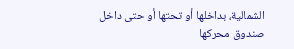الشمالية، بداخلها أو تحتها أو حتى داخل صندوق محركها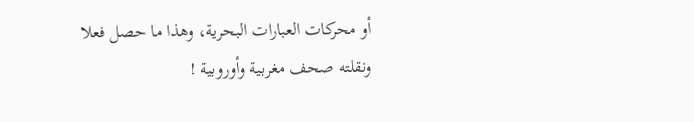أو محركات العبارات البحرية، وهذا ما حصل فعلا ونقلته صحف مغربية وأوروبية !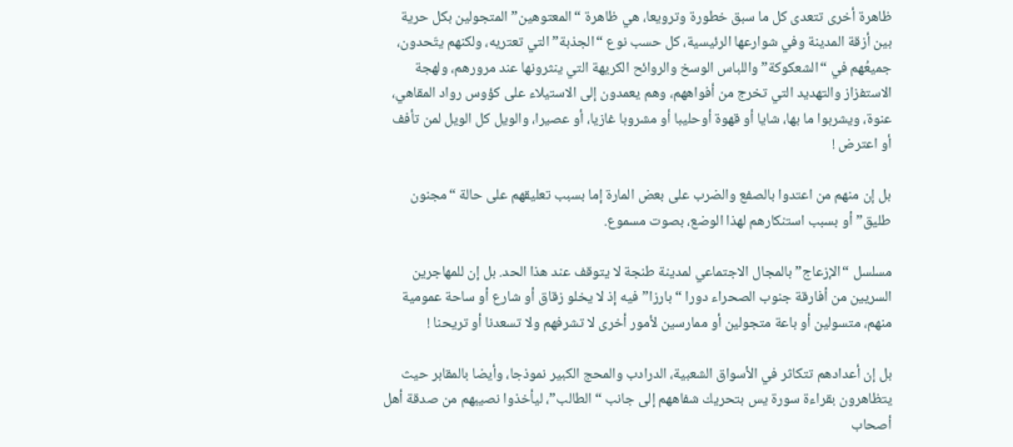ظاهرة أخرى تتعدى كل ما سبق خطورة وترويعا، هي ظاهرة “المعتوهين” المتجولين بكل حرية بين أزقة المدينة وفي شوارعها الرئيسية، كل حسب نوع “الجذبة” التي تعتريه، ولكنهم يتّحدون، جميعُهم في “الشعكوكة” واللباس الوسخ والروائح الكريهة التي ينثرونها عند مرورهم، ولهجة الاستفزاز والتهديد التي تخرج من أفواههم، وهم يعمدون إلى الاستيلاء على كؤوس رواد المقاهي، عنوة، ويشربوا ما بها، شايا أو قهوة أوحليبا أو مشروبا غازيا، أو عصيرا، والويل كل الويل لمن تأفف أو اعترض !

بل إن منهم من اعتدوا بالصفع والضرب على بعض المارة إما بسبب تعليقهم على حالة “مجنون طليق” أو بسبب استنكارهم لهذا الوضع، بصوت مسموع.

مسلسل “الإزعاج” بالمجال الاجتماعي لمدينة طنجة لا يتوقف عند هذا الحد. بل إن للمهاجرين السريين من أفارقة جنوب الصحراء دورا “بارزا” فيه إذ لا يخلو زقاق أو شارع أو ساحة عمومية منهم، متسولين أو باعة متجولين أو ممارسين لأمور أخرى لا تشرفهم ولا تسعدنا أو تريحنا !

بل إن أعدادهم تتكاثر في الأسواق الشعبية، الدرادب والمحج الكبير نموذجا، وأيضا بالمقابر حيث يتظاهرون بقراءة سورة يس بتحريك شفاههم إلى جانب “الطالب”، ليأخذوا نصيبهم من صدقة أهل أصحاب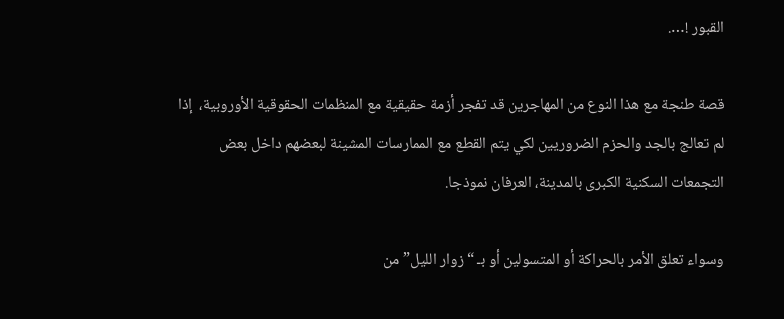القبور !….

قصة طنجة مع هذا النوع من المهاجرين قد تفجر أزمة حقيقية مع المنظمات الحقوقية الأوروبية،  إذا لم تعالج بالجد والحزم الضروريين لكي يتم القطع مع الممارسات المشينة لبعضهم داخل بعض التجمعات السكنية الكبرى بالمدينة، العرفان نموذجا.

وسواء تعلق الأمر بالحراكة أو المتسولين أو بـ “زوار الليل” من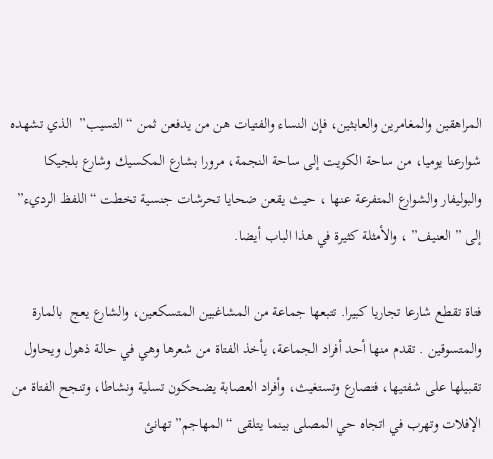المراهقين والمغامرين والعابثين، فإن النساء والفتيات هن من يدفعن ثمن “التسيب”  الذي تشهده شوارعنا يوميا، من ساحة الكويت إلى ساحة النجمة، مرورا بشارع المكسيك وشارع بلجيكا والبوليفار والشوارع المتفرعة عنها ، حيث يقعن ضحايا تحرشات جنسية تخطت “اللفظ الرديء” إلى ” العنيف” ، والأمثلة كثيرة في هذا الباب أيضا.

فتاة تقطع شارعا تجاريا كبيرا. تتبعها جماعة من المشاغبين المتسكعين، والشارع يعج  بالمارة والمتسوقين . تقدم منها أحد أفراد الجماعة، يأخذ الفتاة من شعرها وهي في حالة ذهول ويحاول تقبيلها على شفتيها، فتصارع وتستغيث، وأفراد العصابة يضحكون تسلية ونشاطا، وتنجح الفتاة من الإفلات وتهرب في اتجاه حي المصلى بينما يتلقى “المهاجم” تهانئ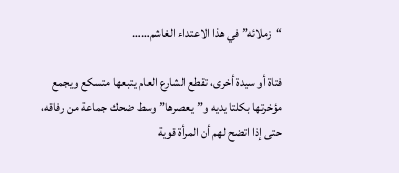“زملائه” في هذا الاعتداء الغاشم……

فتاة أو سيدة أخرى، تقطع الشارع العام يتبعها متسكع ويجمع مؤخرتها بكلتا يديه و”يعصرها” وسط ضحك جماعة من رفاقه، حتى إذا اتضح لهم أن المرأة قوية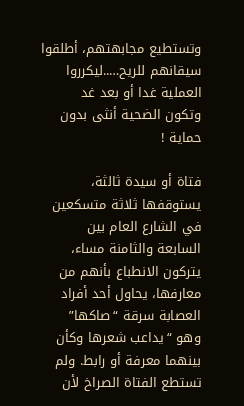وتستطيع مجابهتهم، أطلقوا سيقانهم للريح…..ليكرروا العملية غدا أو بعد غد وتكون الضحية أنثى بدون حماية !

فتاة أو سيدة ثالثة، يستوقفها ثلاثة متسكعين في الشارع العام بين السابعة والثامنة مساء، يتركون الانطباع بأنهم من معارفها، يحاول أحد أفراد العصابة سرقة “صاكها” وهو “يداعب شعرها وكأن بينهما معرفة أو رابط. ولم تستطع الفتاة الصراخ لأن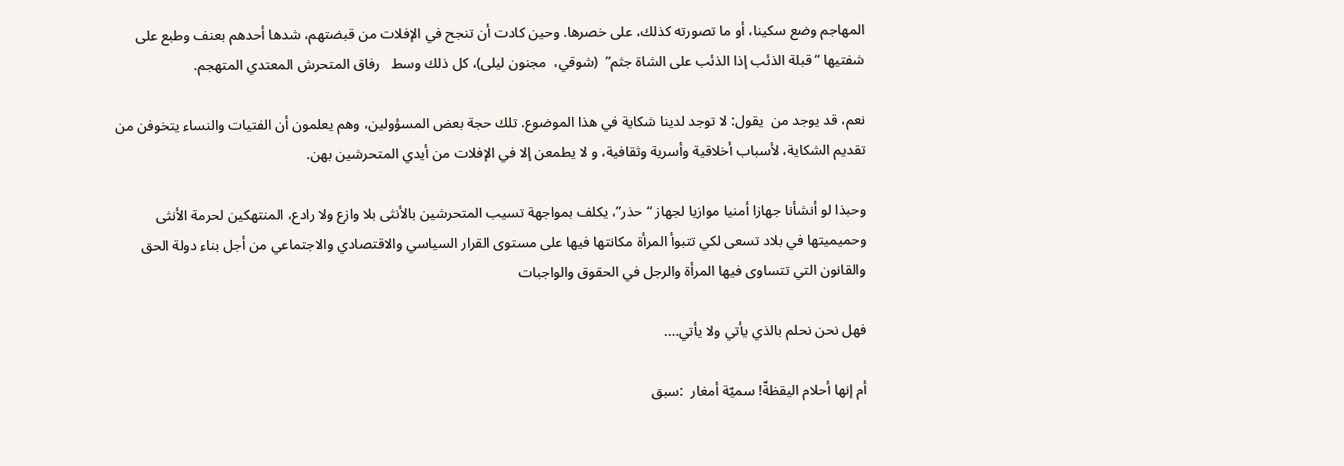المهاجم وضع سكينا، أو ما تصورته كذلك، على خصرها. وحين كادت أن تنجح في الإفلات من قبضتهم، شدها أحدهم بعنف وطبع على شفتيها “قبلة الذئب إذا الذئب على الشاة جثم”  (شوقي،  مجنون ليلى)، كل ذلك وسط   رفاق المتحرش المعتدي المتهجم.

نعم، قد يوجد من  يقول: لا توجد لدينا شكاية في هذا الموضوع. تلك حجة بعض المسؤولين، وهم يعلمون أن الفتيات والنساء يتخوفن من تقديم الشكاية، لأسباب أخلاقية وأسرية وثقافية، و لا يطمعن إلا في الإفلات من أيدي المتحرشين بهن.

وحبذا لو أنشأنا جهازا أمنيا موازيا لجهاز “حذر”، يكلف بمواجهة تسيب المتحرشين بالأنثى بلا وازع ولا رادع، المنتهكين لحرمة الأنثى وحميميتها في بلاد تسعى لكي تتبوأ المرأة مكانتها فيها على مستوى القرار السياسي والاقتصادي والاجتماعي من أجل بناء دولة الحق والقانون التي تتساوى فيها المرأة والرجل في الحقوق والواجبات

فهل نحن نحلم بالذي يأتي ولا يأتي….

أم إنها أحلام اليقظةّ! سميّة أمغار  :سبق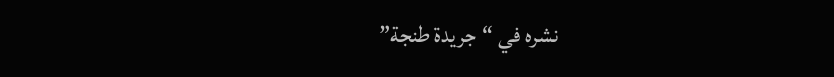نشره في “جريدة طنجة”